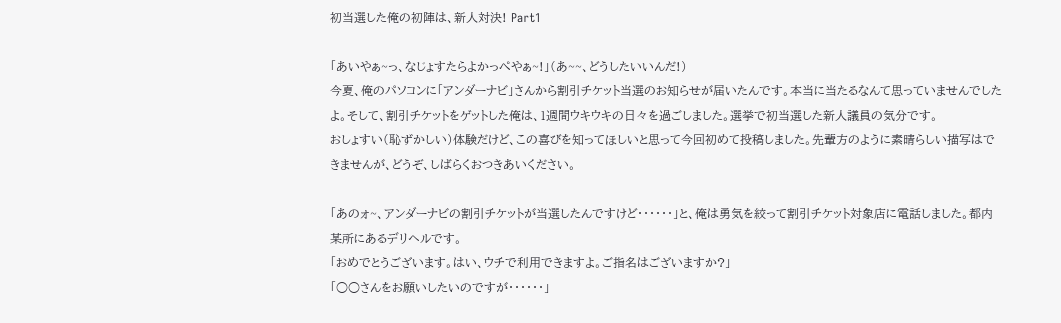初当選した俺の初陣は、新人対決! Part1

「あいやぁ~っ、なじょすたらよかっぺやぁ~!」(あ~~、どうしたいいんだ!)
今夏、俺のパソコンに「アンダーナビ」さんから割引チケット当選のお知らせが届いたんです。本当に当たるなんて思っていませんでしたよ。そして、割引チケットをゲットした俺は、1週間ウキウキの日々を過ごしました。選挙で初当選した新人議員の気分です。
おしょすい(恥ずかしい)体験だけど、この喜びを知ってほしいと思って今回初めて投稿しました。先輩方のように素晴らしい描写はできませんが、どうぞ、しばらくおつきあいください。

「あのォ~、アンダーナビの割引チケットが当選したんですけど・・・・・・」と、俺は勇気を絞って割引チケット対象店に電話しました。都内某所にあるデリヘルです。
「おめでとうございます。はい、ウチで利用できますよ。ご指名はございますか?」
「○○さんをお願いしたいのですが・・・・・・」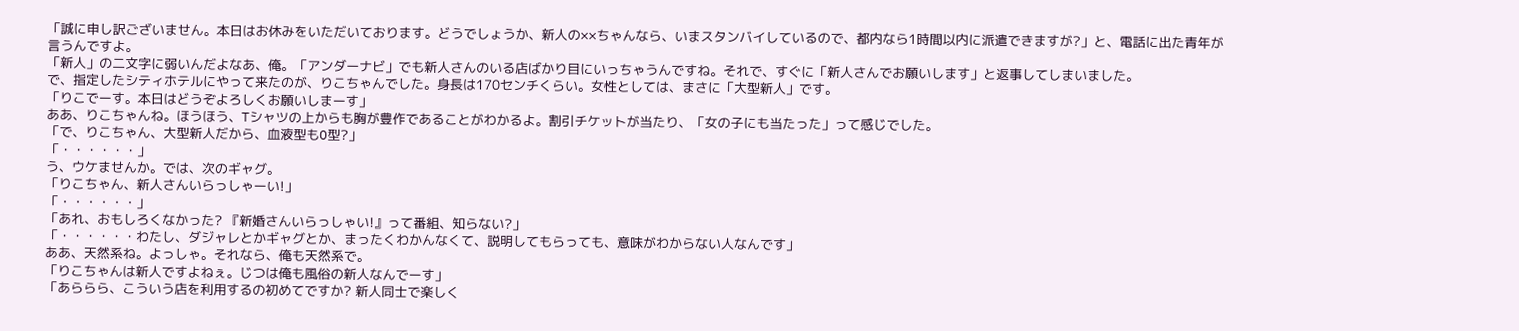「誠に申し訳ございません。本日はお休みをいただいております。どうでしょうか、新人の××ちゃんなら、いまスタンバイしているので、都内なら1時間以内に派遣できますが?」と、電話に出た青年が言うんですよ。
「新人」の二文字に弱いんだよなあ、俺。「アンダーナビ」でも新人さんのいる店ばかり目にいっちゃうんですね。それで、すぐに「新人さんでお願いします」と返事してしまいました。
で、指定したシティホテルにやって来たのが、りこちゃんでした。身長は170センチくらい。女性としては、まさに「大型新人」です。
「りこでーす。本日はどうぞよろしくお願いしまーす」
ああ、りこちゃんね。ほうほう、Tシャツの上からも胸が豊作であることがわかるよ。割引チケットが当たり、「女の子にも当たった」って感じでした。
「で、りこちゃん、大型新人だから、血液型もO型?」
「・・・・・・」
う、ウケませんか。では、次のギャグ。
「りこちゃん、新人さんいらっしゃーい!」
「・・・・・・」
「あれ、おもしろくなかった? 『新婚さんいらっしゃい!』って番組、知らない?」
「・・・・・・わたし、ダジャレとかギャグとか、まったくわかんなくて、説明してもらっても、意味がわからない人なんです」
ああ、天然系ね。よっしゃ。それなら、俺も天然系で。
「りこちゃんは新人ですよねぇ。じつは俺も風俗の新人なんでーす」
「あららら、こういう店を利用するの初めてですか? 新人同士で楽しく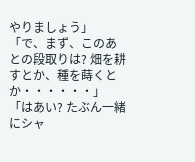やりましょう」
「で、まず、このあとの段取りは? 畑を耕すとか、種を蒔くとか・・・・・・」
「はあい? たぶん一緒にシャ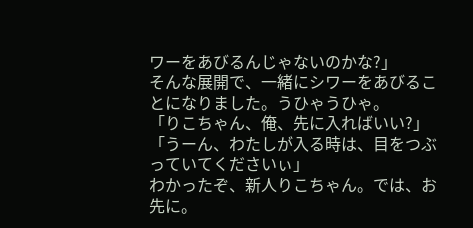ワーをあびるんじゃないのかな?」
そんな展開で、一緒にシワーをあびることになりました。うひゃうひゃ。
「りこちゃん、俺、先に入ればいい?」
「うーん、わたしが入る時は、目をつぶっていてくださいぃ」
わかったぞ、新人りこちゃん。では、お先に。